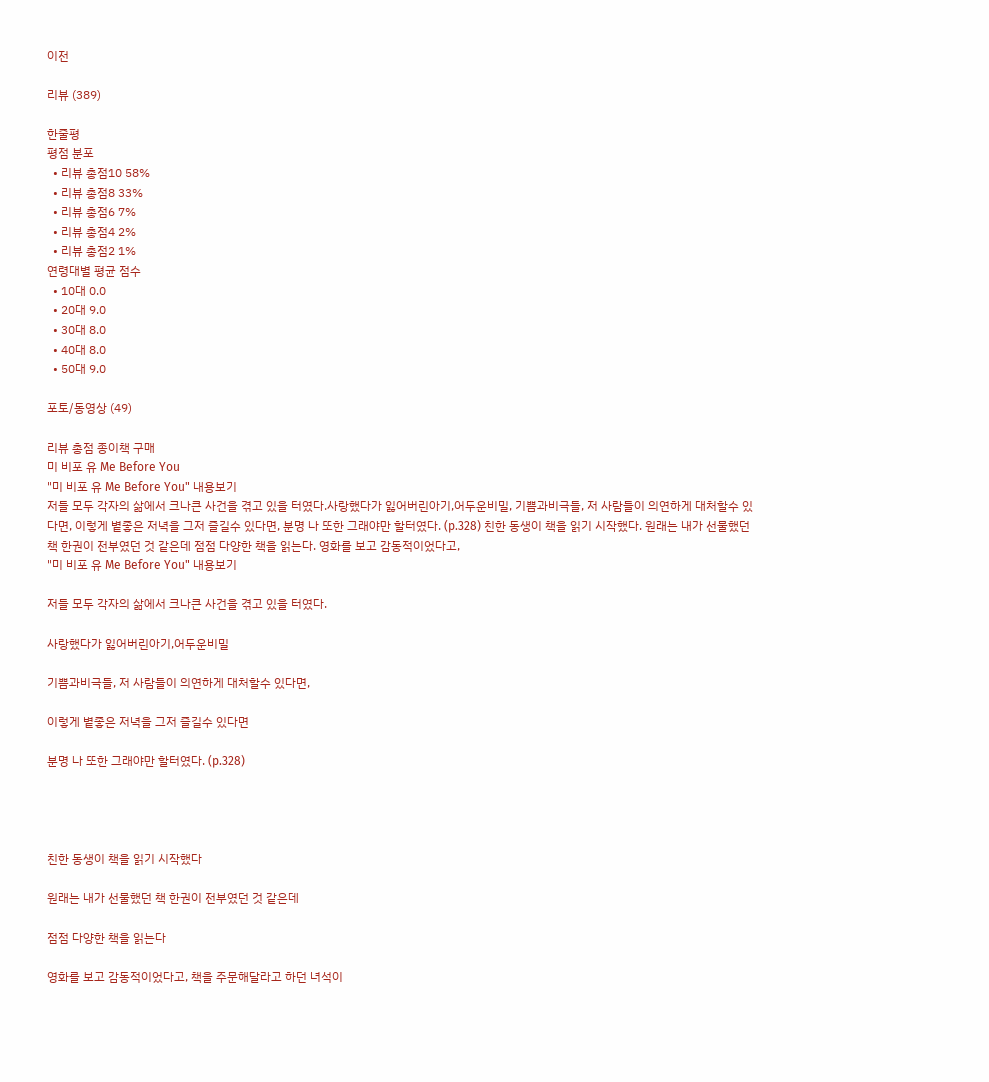이전

리뷰 (389)

한줄평
평점 분포
  • 리뷰 총점10 58%
  • 리뷰 총점8 33%
  • 리뷰 총점6 7%
  • 리뷰 총점4 2%
  • 리뷰 총점2 1%
연령대별 평균 점수
  • 10대 0.0
  • 20대 9.0
  • 30대 8.0
  • 40대 8.0
  • 50대 9.0

포토/동영상 (49)

리뷰 총점 종이책 구매
미 비포 유 Me Before You
"미 비포 유 Me Before You" 내용보기
저들 모두 각자의 삶에서 크나큰 사건을 겪고 있을 터였다.사랑했다가 잃어버린아기,어두운비밀, 기쁨과비극들, 저 사람들이 의연하게 대처할수 있다면, 이렇게 볕좋은 저녁을 그저 즐길수 있다면, 분명 나 또한 그래야만 할터였다. (p.328) 친한 동생이 책을 읽기 시작했다. 원래는 내가 선물했던 책 한권이 전부였던 것 같은데 점점 다양한 책을 읽는다. 영화를 보고 감동적이었다고,
"미 비포 유 Me Before You" 내용보기

저들 모두 각자의 삶에서 크나큰 사건을 겪고 있을 터였다.

사랑했다가 잃어버린아기,어두운비밀

기쁨과비극들, 저 사람들이 의연하게 대처할수 있다면,

이렇게 볕좋은 저녁을 그저 즐길수 있다면

분명 나 또한 그래야만 할터였다. (p.328)




친한 동생이 책을 읽기 시작했다

원래는 내가 선물했던 책 한권이 전부였던 것 같은데

점점 다양한 책을 읽는다

영화를 보고 감동적이었다고, 책을 주문해달라고 하던 녀석이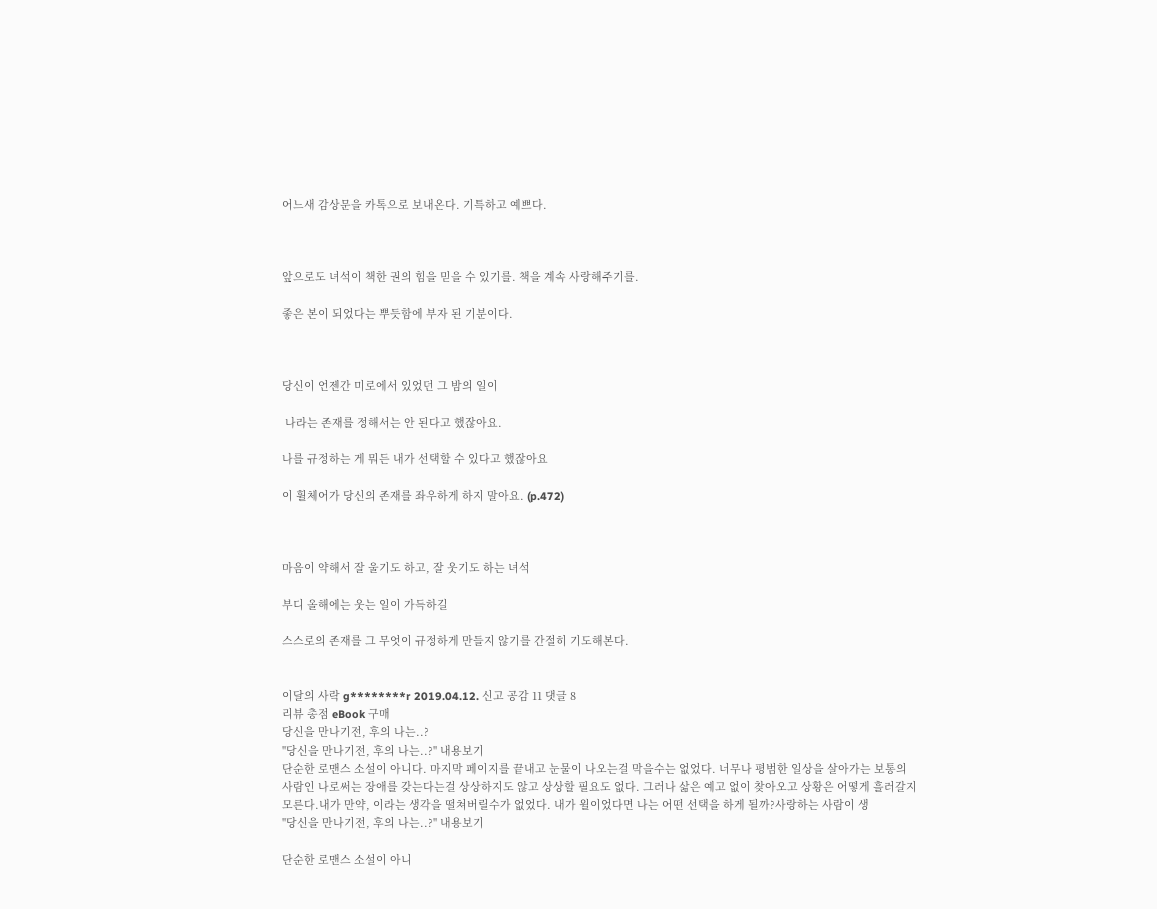어느새 감상문을 카톡으로 보내온다. 기특하고 예쁘다.



앞으로도 녀석이 책한 권의 힘을 믿을 수 있기를. 책을 계속 사랑해주기를.

좋은 본이 되었다는 뿌듯함에 부자 된 기분이다.



당신이 언젠간 미로에서 있었던 그 밤의 일이

 나라는 존재를 정해서는 안 된다고 했잖아요.

나를 규정하는 게 뭐든 내가 선택할 수 있다고 했잖아요

이 휠체어가 당신의 존재를 좌우하게 하지 말아요. (p.472)



마음이 약해서 잘 울기도 하고, 잘 웃기도 하는 녀석

부디 올해에는 웃는 일이 가득하길

스스로의 존재를 그 무엇이 규정하게 만들지 않기를 간절히 기도해본다.


이달의 사락 g********r 2019.04.12. 신고 공감 11 댓글 8
리뷰 총점 eBook 구매
당신을 만나기전, 후의 나는..?
"당신을 만나기전, 후의 나는..?" 내용보기
단순한 로맨스 소설이 아니다. 마지막 페이지를 끝내고 눈물이 나오는걸 막을수는 없었다. 너무나 평범한 일상을 살아가는 보통의 사람인 나로써는 장애를 갖는다는걸 상상하지도 않고 상상할 필요도 없다. 그러나 삶은 예고 없이 찾아오고 상황은 어떻게 흘러갈지 모른다.내가 만약, 이라는 생각을 떨쳐버릴수가 없었다. 내가 윌이었다면 나는 어떤 선택을 하게 될까?사랑하는 사람이 생
"당신을 만나기전, 후의 나는..?" 내용보기

단순한 로맨스 소설이 아니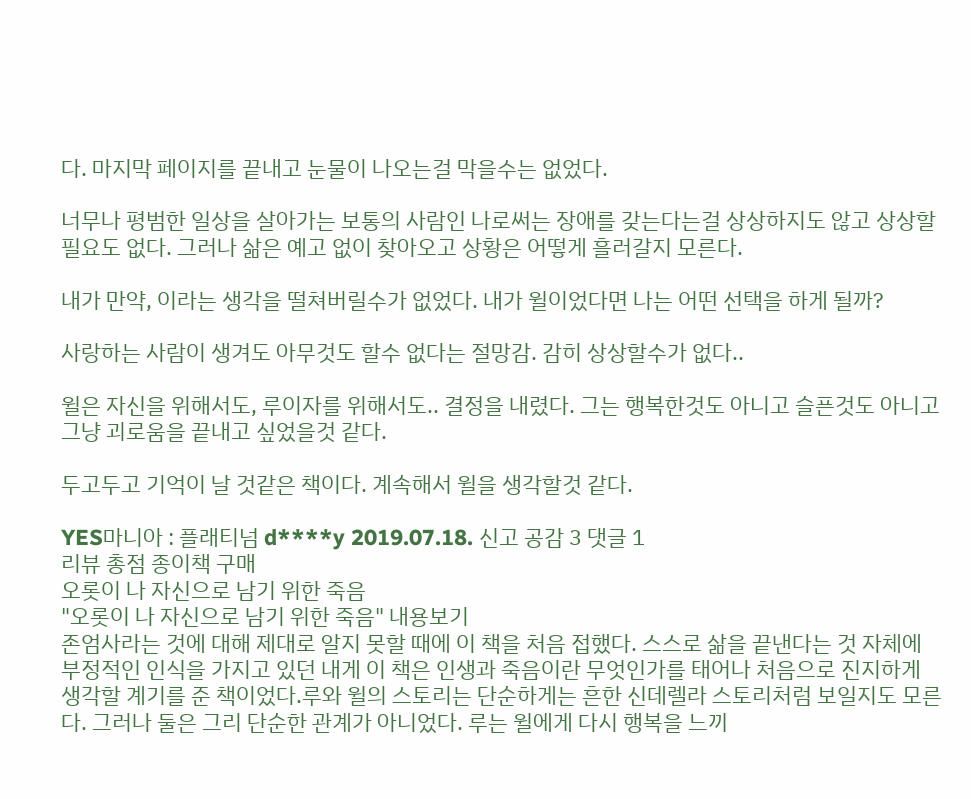다. 마지막 페이지를 끝내고 눈물이 나오는걸 막을수는 없었다.

너무나 평범한 일상을 살아가는 보통의 사람인 나로써는 장애를 갖는다는걸 상상하지도 않고 상상할 필요도 없다. 그러나 삶은 예고 없이 찾아오고 상황은 어떻게 흘러갈지 모른다.

내가 만약, 이라는 생각을 떨쳐버릴수가 없었다. 내가 윌이었다면 나는 어떤 선택을 하게 될까?

사랑하는 사람이 생겨도 아무것도 할수 없다는 절망감. 감히 상상할수가 없다..

윌은 자신을 위해서도, 루이자를 위해서도.. 결정을 내렸다. 그는 행복한것도 아니고 슬픈것도 아니고 그냥 괴로움을 끝내고 싶었을것 같다.

두고두고 기억이 날 것같은 책이다. 계속해서 윌을 생각할것 같다.

YES마니아 : 플래티넘 d****y 2019.07.18. 신고 공감 3 댓글 1
리뷰 총점 종이책 구매
오롯이 나 자신으로 남기 위한 죽음
"오롯이 나 자신으로 남기 위한 죽음" 내용보기
존엄사라는 것에 대해 제대로 알지 못할 때에 이 책을 처음 접했다. 스스로 삶을 끝낸다는 것 자체에 부정적인 인식을 가지고 있던 내게 이 책은 인생과 죽음이란 무엇인가를 태어나 처음으로 진지하게 생각할 계기를 준 책이었다.루와 윌의 스토리는 단순하게는 흔한 신데렐라 스토리처럼 보일지도 모른다. 그러나 둘은 그리 단순한 관계가 아니었다. 루는 윌에게 다시 행복을 느끼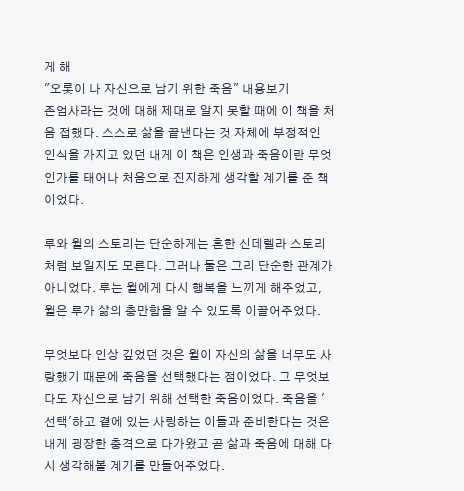게 해
"오롯이 나 자신으로 남기 위한 죽음" 내용보기
존엄사라는 것에 대해 제대로 알지 못할 때에 이 책을 처음 접했다. 스스로 삶을 끝낸다는 것 자체에 부정적인 인식을 가지고 있던 내게 이 책은 인생과 죽음이란 무엇인가를 태어나 처음으로 진지하게 생각할 계기를 준 책이었다.

루와 윌의 스토리는 단순하게는 흔한 신데렐라 스토리처럼 보일지도 모른다. 그러나 둘은 그리 단순한 관계가 아니었다. 루는 윌에게 다시 행복을 느끼게 해주었고, 윌은 루가 삶의 충만함을 알 수 있도록 이끌어주었다.

무엇보다 인상 깊었던 것은 윌이 자신의 삶을 너무도 사랑했기 때문에 죽음을 선택했다는 점이었다. 그 무엇보다도 자신으로 남기 위해 선택한 죽음이었다. 죽음을 '선택'하고 곁에 있는 사링하는 이들과 준비한다는 것은 내게 굉장한 충격으로 다가왔고 곧 삶과 죽음에 대해 다시 생각해볼 계기를 만들어주었다.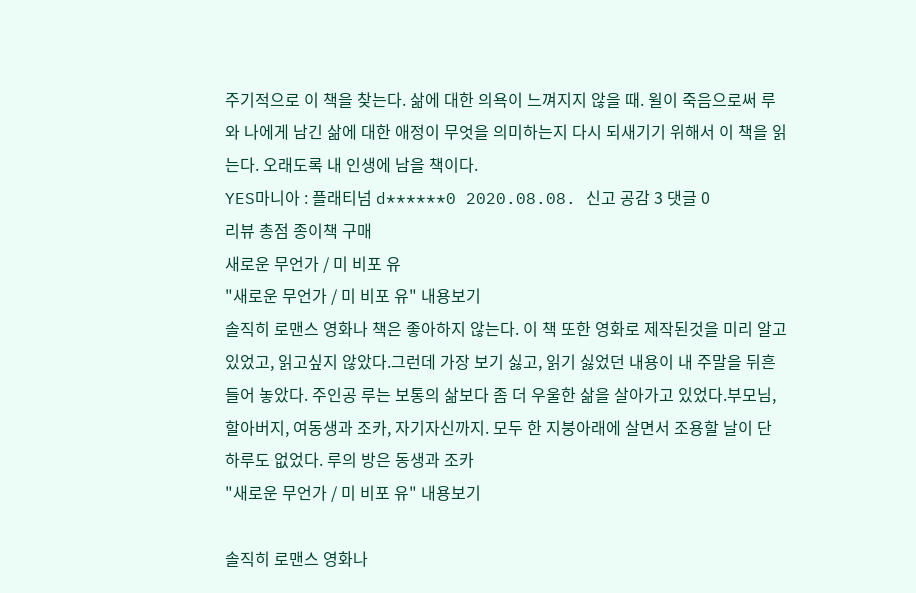주기적으로 이 책을 찾는다. 삶에 대한 의욕이 느껴지지 않을 때. 윌이 죽음으로써 루와 나에게 남긴 삶에 대한 애정이 무엇을 의미하는지 다시 되새기기 위해서 이 책을 읽는다. 오래도록 내 인생에 남을 책이다.
YES마니아 : 플래티넘 d******0 2020.08.08. 신고 공감 3 댓글 0
리뷰 총점 종이책 구매
새로운 무언가 / 미 비포 유
"새로운 무언가 / 미 비포 유" 내용보기
솔직히 로맨스 영화나 책은 좋아하지 않는다. 이 책 또한 영화로 제작된것을 미리 알고 있었고, 읽고싶지 않았다.그런데 가장 보기 싫고, 읽기 싫었던 내용이 내 주말을 뒤흔들어 놓았다. 주인공 루는 보통의 삶보다 좀 더 우울한 삶을 살아가고 있었다.부모님, 할아버지, 여동생과 조카, 자기자신까지. 모두 한 지붕아래에 살면서 조용할 날이 단 하루도 없었다. 루의 방은 동생과 조카
"새로운 무언가 / 미 비포 유" 내용보기

솔직히 로맨스 영화나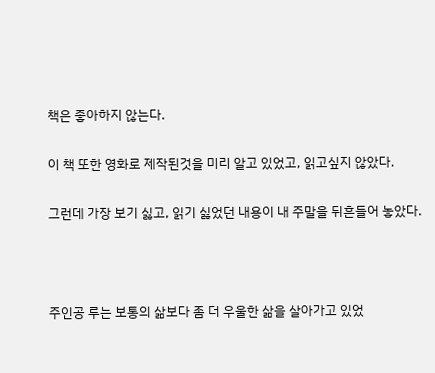책은 좋아하지 않는다.

이 책 또한 영화로 제작된것을 미리 알고 있었고, 읽고싶지 않았다.

그런데 가장 보기 싫고, 읽기 싫었던 내용이 내 주말을 뒤흔들어 놓았다.



주인공 루는 보통의 삶보다 좀 더 우울한 삶을 살아가고 있었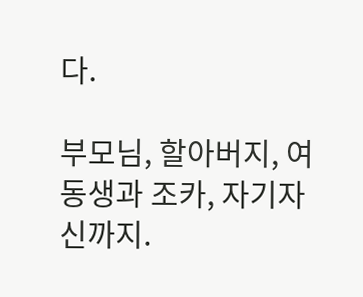다.

부모님, 할아버지, 여동생과 조카, 자기자신까지.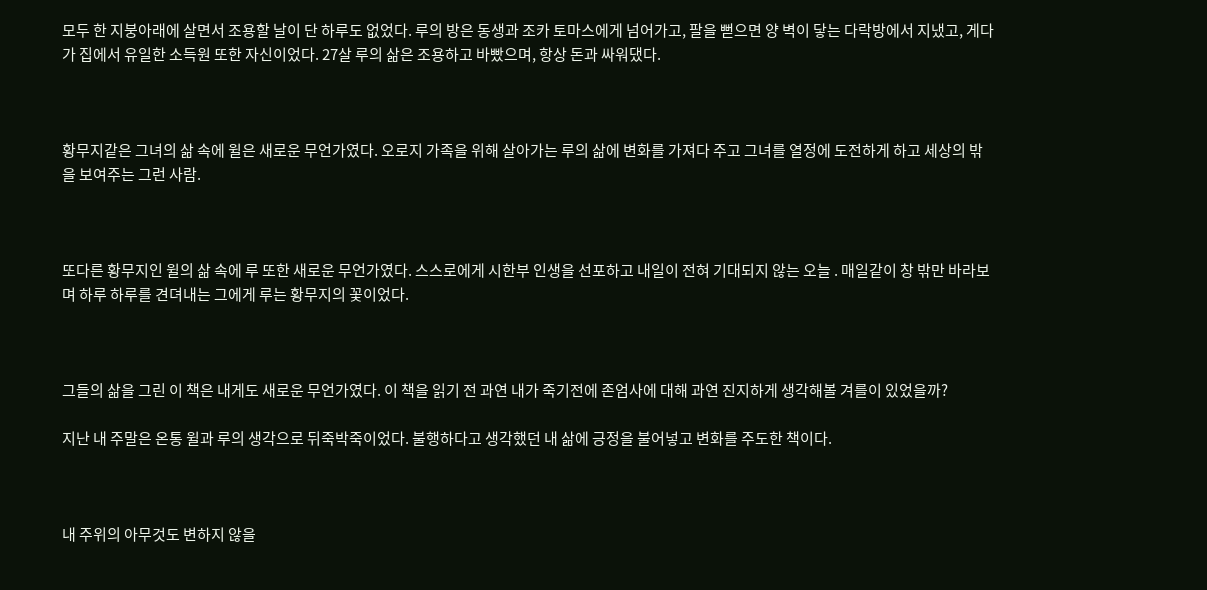모두 한 지붕아래에 살면서 조용할 날이 단 하루도 없었다. 루의 방은 동생과 조카 토마스에게 넘어가고, 팔을 뻗으면 양 벽이 닿는 다락방에서 지냈고, 게다가 집에서 유일한 소득원 또한 자신이었다. 27살 루의 삶은 조용하고 바빴으며, 항상 돈과 싸워댔다.



황무지같은 그녀의 삶 속에 윌은 새로운 무언가였다. 오로지 가족을 위해 살아가는 루의 삶에 변화를 가져다 주고 그녀를 열정에 도전하게 하고 세상의 밖을 보여주는 그런 사람.



또다른 황무지인 윌의 삶 속에 루 또한 새로운 무언가였다. 스스로에게 시한부 인생을 선포하고 내일이 전혀 기대되지 않는 오늘 . 매일같이 창 밖만 바라보며 하루 하루를 견뎌내는 그에게 루는 황무지의 꽃이었다.



그들의 삶을 그린 이 책은 내게도 새로운 무언가였다. 이 책을 읽기 전 과연 내가 죽기전에 존엄사에 대해 과연 진지하게 생각해볼 겨를이 있었을까?

지난 내 주말은 온통 윌과 루의 생각으로 뒤죽박죽이었다. 불행하다고 생각했던 내 삶에 긍정을 불어넣고 변화를 주도한 책이다.



내 주위의 아무것도 변하지 않을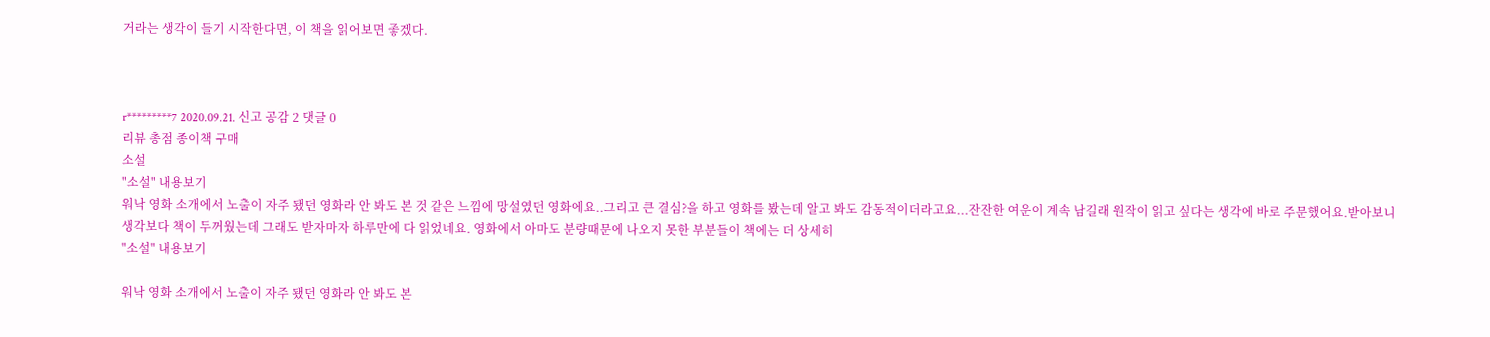거라는 생각이 들기 시작한다면, 이 책을 읽어보면 좋겠다.



r*********7 2020.09.21. 신고 공감 2 댓글 0
리뷰 총점 종이책 구매
소설
"소설" 내용보기
워낙 영화 소개에서 노출이 자주 됐던 영화라 안 봐도 본 것 같은 느낌에 망설였던 영화에요..그리고 큰 결심?을 하고 영화를 봤는데 알고 봐도 감동적이더라고요...잔잔한 여운이 계속 남길래 원작이 읽고 싶다는 생각에 바로 주문했어요.받아보니 생각보다 책이 두꺼웠는데 그래도 받자마자 하루만에 다 읽었네요. 영화에서 아마도 분량때문에 나오지 못한 부분들이 책에는 더 상세히
"소설" 내용보기

워낙 영화 소개에서 노출이 자주 됐던 영화라 안 봐도 본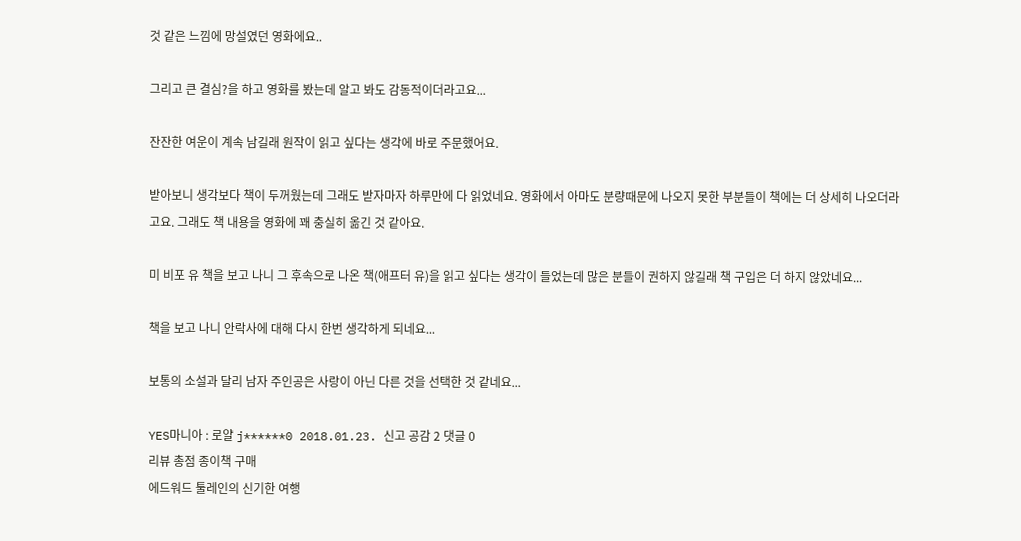것 같은 느낌에 망설였던 영화에요..

그리고 큰 결심?을 하고 영화를 봤는데 알고 봐도 감동적이더라고요...

잔잔한 여운이 계속 남길래 원작이 읽고 싶다는 생각에 바로 주문했어요.

받아보니 생각보다 책이 두꺼웠는데 그래도 받자마자 하루만에 다 읽었네요. 영화에서 아마도 분량때문에 나오지 못한 부분들이 책에는 더 상세히 나오더라고요. 그래도 책 내용을 영화에 꽤 충실히 옮긴 것 같아요.

미 비포 유 책을 보고 나니 그 후속으로 나온 책(애프터 유)을 읽고 싶다는 생각이 들었는데 많은 분들이 권하지 않길래 책 구입은 더 하지 않았네요...

책을 보고 나니 안락사에 대해 다시 한번 생각하게 되네요...

보통의 소설과 달리 남자 주인공은 사랑이 아닌 다른 것을 선택한 것 같네요...

YES마니아 : 로얄 j******0 2018.01.23. 신고 공감 2 댓글 0
리뷰 총점 종이책 구매
에드워드 툴레인의 신기한 여행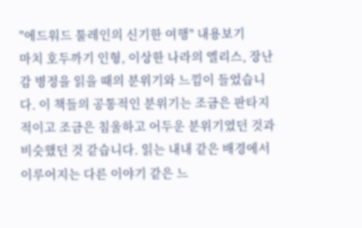"에드워드 툴레인의 신기한 여행" 내용보기
마치 호두까기 인형, 이상한 나라의 엘리스, 장난감 병정을 읽을 때의 분위기와 느낌이 들었습니다. 이 책들의 공통적인 분위기는 조금은 판타지적이고 조금은 침울하고 어두운 분위기였던 것과 비슷했던 것 같습니다. 읽는 내내 같은 배경에서 이루어지는 다른 이야기 같은 느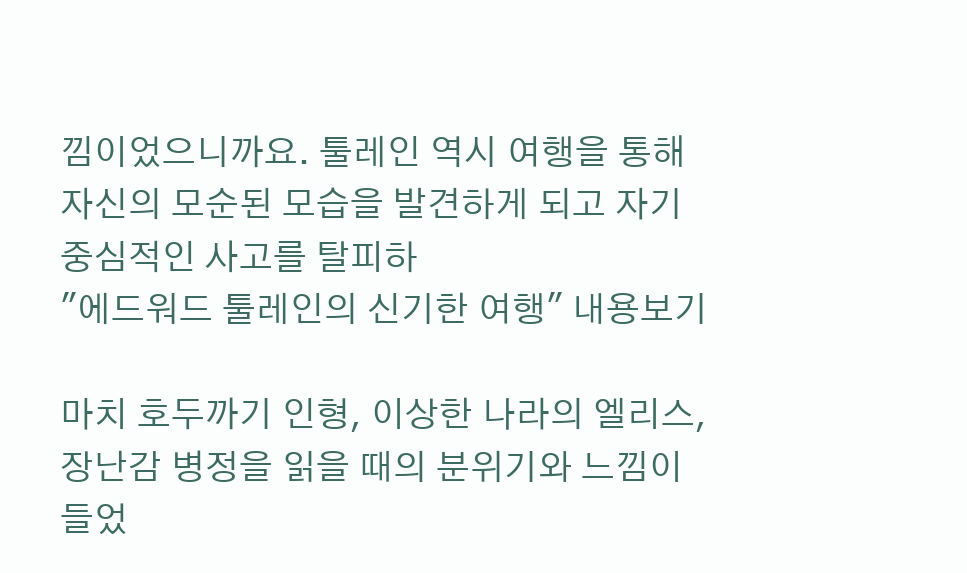낌이었으니까요. 툴레인 역시 여행을 통해 자신의 모순된 모습을 발견하게 되고 자기 중심적인 사고를 탈피하
"에드워드 툴레인의 신기한 여행" 내용보기

마치 호두까기 인형, 이상한 나라의 엘리스, 장난감 병정을 읽을 때의 분위기와 느낌이 들었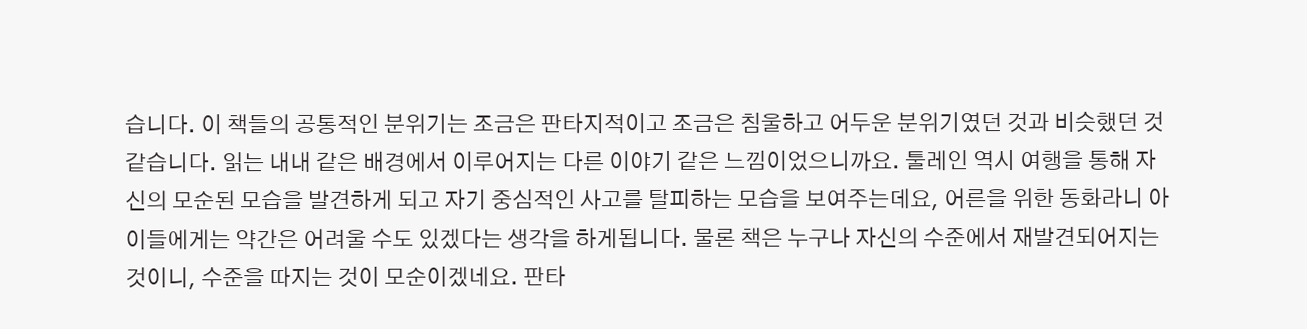습니다. 이 책들의 공통적인 분위기는 조금은 판타지적이고 조금은 침울하고 어두운 분위기였던 것과 비슷했던 것 같습니다. 읽는 내내 같은 배경에서 이루어지는 다른 이야기 같은 느낌이었으니까요. 툴레인 역시 여행을 통해 자신의 모순된 모습을 발견하게 되고 자기 중심적인 사고를 탈피하는 모습을 보여주는데요, 어른을 위한 동화라니 아이들에게는 약간은 어려울 수도 있겠다는 생각을 하게됩니다. 물론 책은 누구나 자신의 수준에서 재발견되어지는 것이니, 수준을 따지는 것이 모순이겠네요. 판타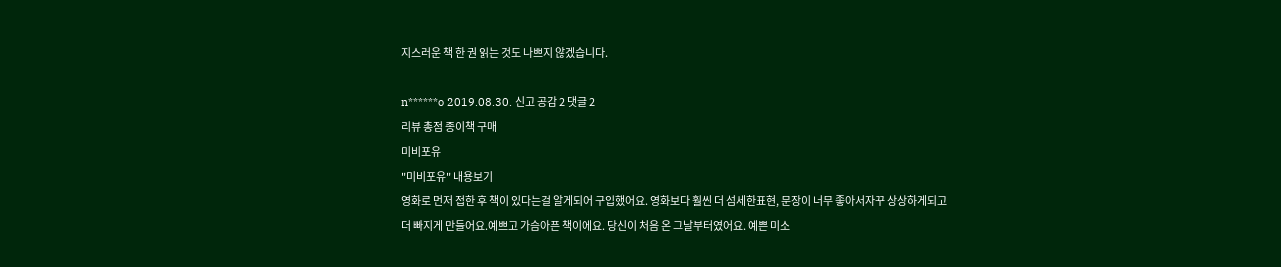지스러운 책 한 권 읽는 것도 나쁘지 않겠습니다.

n******o 2019.08.30. 신고 공감 2 댓글 2
리뷰 총점 종이책 구매
미비포유
"미비포유" 내용보기
영화로 먼저 접한 후 책이 있다는걸 알게되어 구입했어요. 영화보다 훨씬 더 섬세한표현, 문장이 너무 좋아서자꾸 상상하게되고 더 빠지게 만들어요.예쁘고 가슴아픈 책이에요. 당신이 처음 온 그날부터였어요. 예쁜 미소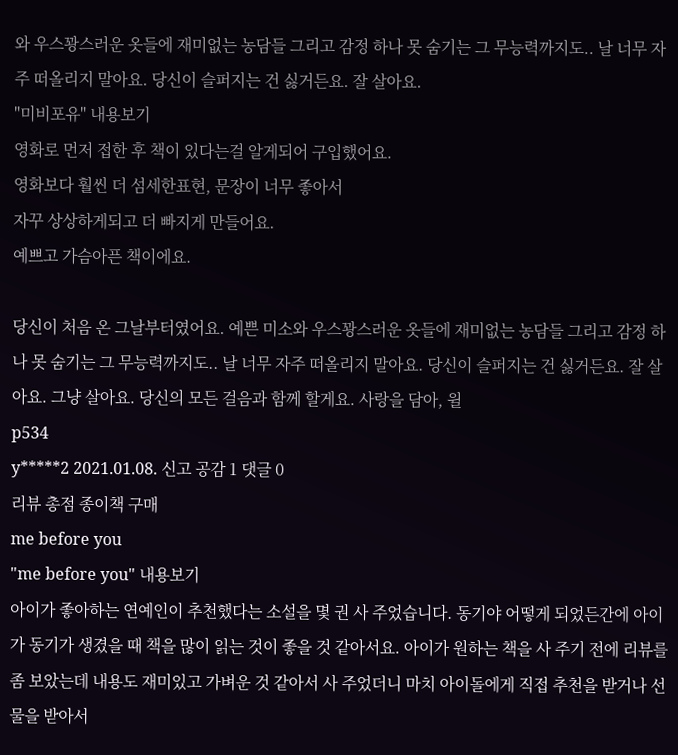와 우스꽝스러운 옷들에 재미없는 농담들 그리고 감정 하나 못 숨기는 그 무능력까지도.. 날 너무 자주 떠올리지 말아요. 당신이 슬퍼지는 건 싫거든요. 잘 살아요.
"미비포유" 내용보기
영화로 먼저 접한 후 책이 있다는걸 알게되어 구입했어요.
영화보다 훨씬 더 섬세한표현, 문장이 너무 좋아서
자꾸 상상하게되고 더 빠지게 만들어요.
예쁘고 가슴아픈 책이에요.

당신이 처음 온 그날부터였어요. 예쁜 미소와 우스꽝스러운 옷들에 재미없는 농담들 그리고 감정 하나 못 숨기는 그 무능력까지도.. 날 너무 자주 떠올리지 말아요. 당신이 슬퍼지는 건 싫거든요. 잘 살아요. 그냥 살아요. 당신의 모든 걸음과 함께 할게요. 사랑을 담아, 윌
p534
y*****2 2021.01.08. 신고 공감 1 댓글 0
리뷰 총점 종이책 구매
me before you
"me before you" 내용보기
아이가 좋아하는 연예인이 추천했다는 소설을 몇 권 사 주었습니다. 동기야 어떻게 되었든간에 아이가 동기가 생겼을 때 책을 많이 읽는 것이 좋을 것 같아서요. 아이가 원하는 책을 사 주기 전에 리뷰를 좀 보았는데 내용도 재미있고 가벼운 것 같아서 사 주었더니 마치 아이돌에게 직접 추천을 받거나 선물을 받아서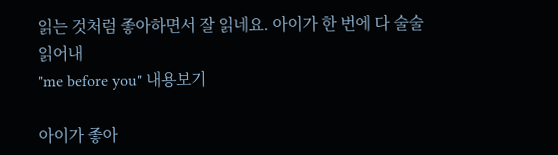읽는 것처럼 좋아하면서 잘 읽네요. 아이가 한 번에 다 술술 읽어내
"me before you" 내용보기

아이가 좋아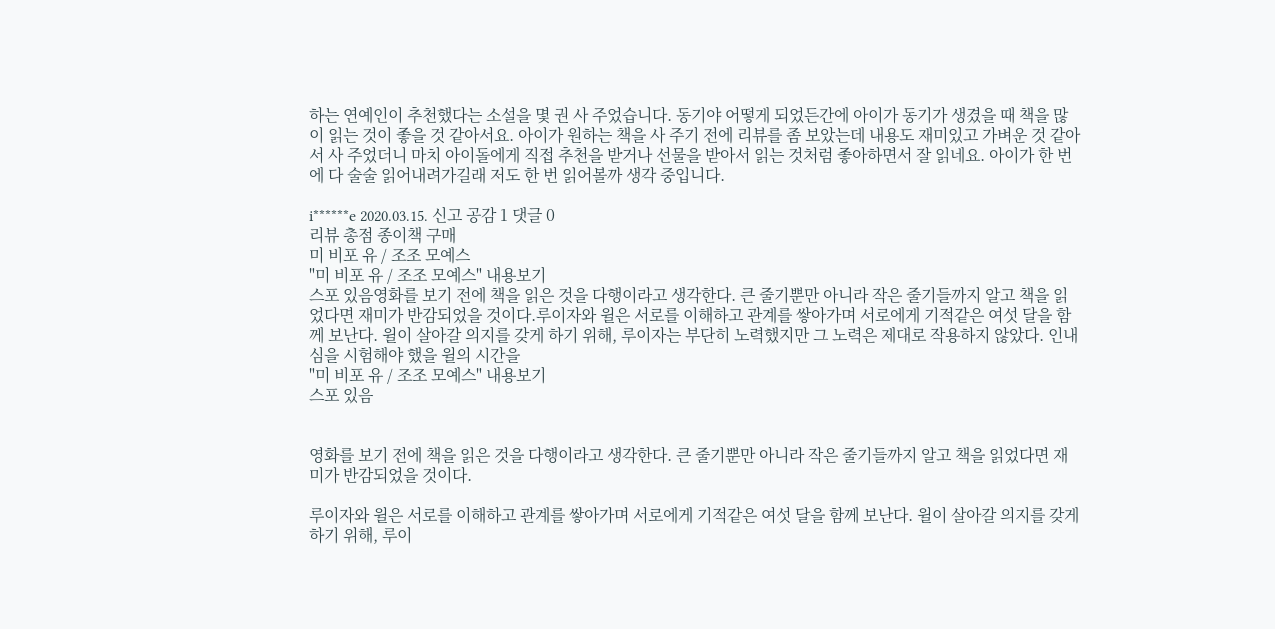하는 연예인이 추천했다는 소설을 몇 권 사 주었습니다. 동기야 어떻게 되었든간에 아이가 동기가 생겼을 때 책을 많이 읽는 것이 좋을 것 같아서요. 아이가 원하는 책을 사 주기 전에 리뷰를 좀 보았는데 내용도 재미있고 가벼운 것 같아서 사 주었더니 마치 아이돌에게 직접 추천을 받거나 선물을 받아서 읽는 것처럼 좋아하면서 잘 읽네요. 아이가 한 번에 다 술술 읽어내려가길래 저도 한 번 읽어볼까 생각 중입니다.

i******e 2020.03.15. 신고 공감 1 댓글 0
리뷰 총점 종이책 구매
미 비포 유 / 조조 모예스
"미 비포 유 / 조조 모예스" 내용보기
스포 있음영화를 보기 전에 책을 읽은 것을 다행이라고 생각한다. 큰 줄기뿐만 아니라 작은 줄기들까지 알고 책을 읽었다면 재미가 반감되었을 것이다.루이자와 윌은 서로를 이해하고 관계를 쌓아가며 서로에게 기적같은 여섯 달을 함께 보난다. 윌이 살아갈 의지를 갖게 하기 위해, 루이자는 부단히 노력했지만 그 노력은 제대로 작용하지 않았다. 인내심을 시험해야 했을 윌의 시간을
"미 비포 유 / 조조 모예스" 내용보기
스포 있음


영화를 보기 전에 책을 읽은 것을 다행이라고 생각한다. 큰 줄기뿐만 아니라 작은 줄기들까지 알고 책을 읽었다면 재미가 반감되었을 것이다.

루이자와 윌은 서로를 이해하고 관계를 쌓아가며 서로에게 기적같은 여섯 달을 함께 보난다. 윌이 살아갈 의지를 갖게 하기 위해, 루이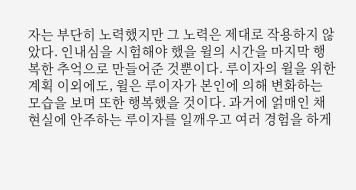자는 부단히 노력했지만 그 노력은 제대로 작용하지 않았다. 인내심을 시험해야 했을 윌의 시간을 마지막 행복한 추억으로 만들어준 것뿐이다. 루이자의 윌을 위한 계획 이외에도, 윌은 루이자가 본인에 의해 변화하는 모습을 보며 또한 행복했을 것이다. 과거에 얽매인 채 현실에 안주하는 루이자를 일깨우고 여러 경험을 하게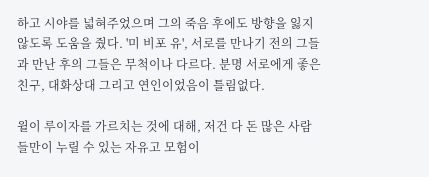하고 시야를 넓혀주었으며 그의 죽음 후에도 방향을 잃지 않도록 도움을 줬다. '미 비포 유', 서로를 만나기 전의 그들과 만난 후의 그들은 무척이나 다르다. 분명 서로에게 좋은 친구, 대화상대 그리고 연인이었음이 틀림없다.

윌이 루이자를 가르치는 것에 대해, 저건 다 돈 많은 사람들만이 누릴 수 있는 자유고 모험이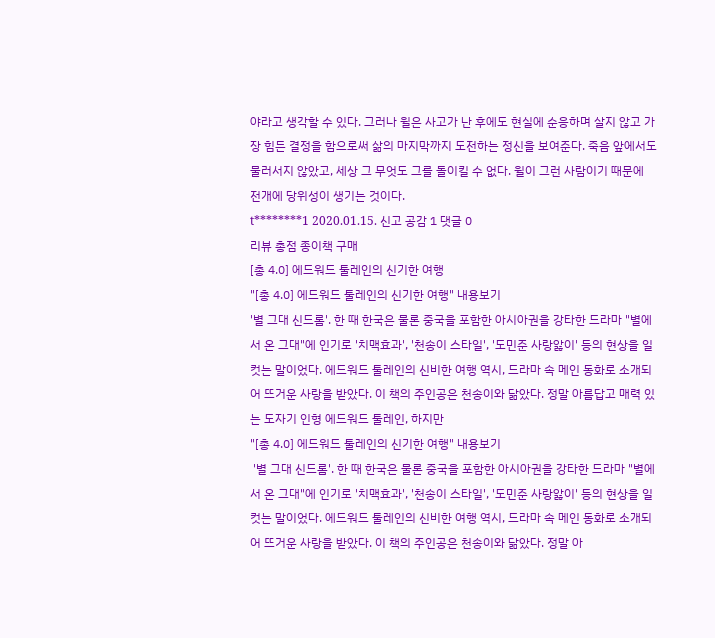야라고 생각할 수 있다. 그러나 윌은 사고가 난 후에도 현실에 순응하며 살지 않고 가장 힘든 결정을 함으로써 삶의 마지막까지 도전하는 정신을 보여준다. 죽음 앞에서도 물러서지 않았고, 세상 그 무엇도 그를 돌이킬 수 없다. 윌이 그런 사람이기 때문에 전개에 당위성이 생기는 것이다.
t********1 2020.01.15. 신고 공감 1 댓글 0
리뷰 총점 종이책 구매
[총 4.0] 에드워드 툴레인의 신기한 여행
"[총 4.0] 에드워드 툴레인의 신기한 여행" 내용보기
'별 그대 신드롬'. 한 때 한국은 물론 중국을 포함한 아시아권을 강타한 드라마 "별에서 온 그대"에 인기로 '치맥효과', '천송이 스타일', '도민준 사랑앓이' 등의 현상을 일컷는 말이었다. 에드워드 툴레인의 신비한 여행 역시, 드라마 속 메인 동화로 소개되어 뜨거운 사랑을 받았다. 이 책의 주인공은 천송이와 닮았다. 정말 아름답고 매력 있는 도자기 인형 에드워드 툴레인, 하지만
"[총 4.0] 에드워드 툴레인의 신기한 여행" 내용보기
 '별 그대 신드롬'. 한 때 한국은 물론 중국을 포함한 아시아권을 강타한 드라마 "별에서 온 그대"에 인기로 '치맥효과', '천송이 스타일', '도민준 사랑앓이' 등의 현상을 일컷는 말이었다. 에드워드 툴레인의 신비한 여행 역시, 드라마 속 메인 동화로 소개되어 뜨거운 사랑을 받았다. 이 책의 주인공은 천송이와 닮았다. 정말 아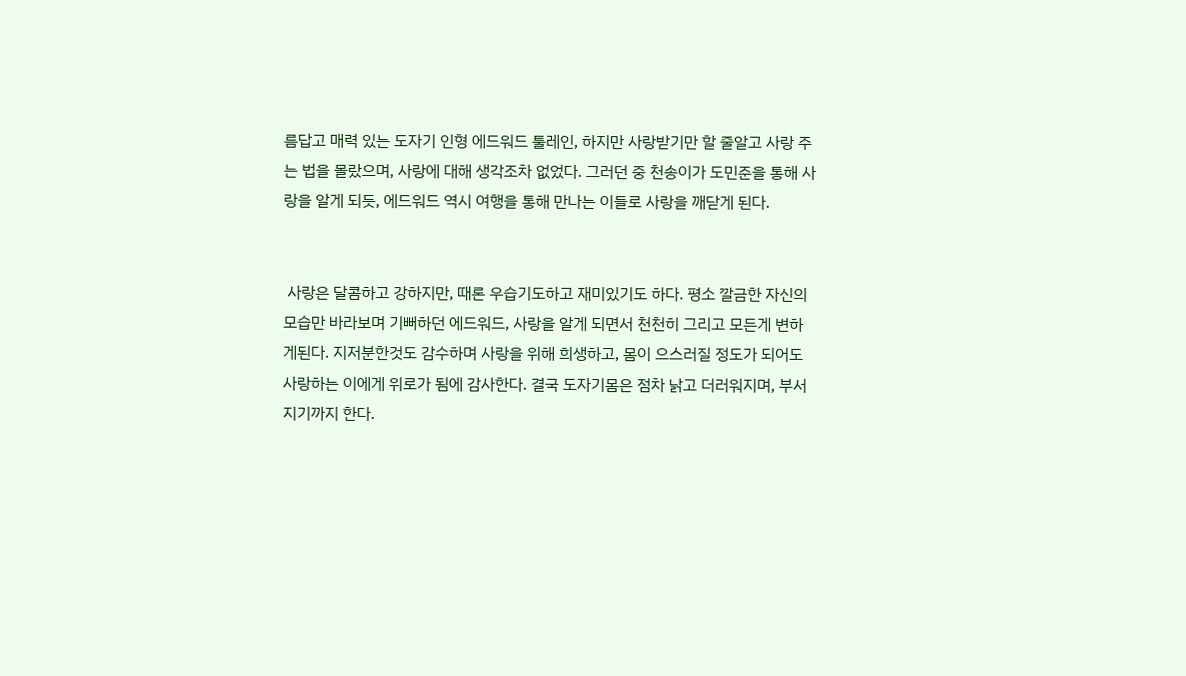름답고 매력 있는 도자기 인형 에드워드 툴레인, 하지만 사랑받기만 할 줄알고 사랑 주는 법을 몰랐으며, 사랑에 대해 생각조차 없었다. 그러던 중 천송이가 도민준을 통해 사랑을 알게 되듯, 에드워드 역시 여행을 통해 만나는 이들로 사랑을 깨닫게 된다.


 사랑은 달콤하고 강하지만, 때론 우습기도하고 재미있기도 하다. 평소 깔금한 자신의 모습만 바라보며 기뻐하던 에드워드, 사랑을 알게 되면서 천천히 그리고 모든게 변하게된다. 지저분한것도 감수하며 사랑을 위해 희생하고, 몸이 으스러질 정도가 되어도 사랑하는 이에게 위로가 됨에 감사한다. 결국 도자기몸은 점차 낡고 더러워지며, 부서지기까지 한다.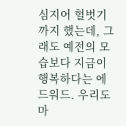심지어 헐벗기까지 했는데, 그래도 예전의 모습보다 지금이 행복하다는 에드워드. 우리도 마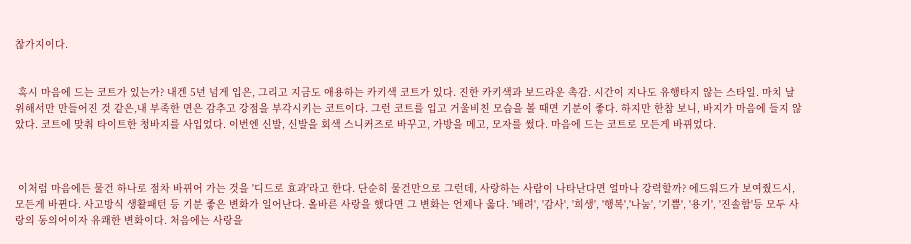찮가지이다.


 혹시 마음에 드는 코트가 있는가? 내겐 5년 넘게 입은, 그리고 지금도 애용하는 카키색 코트가 있다. 진한 카키색과 보드라운 촉감. 시간이 지나도 유행타지 않는 스타일. 마치 날위해서만 만들어진 것 같은,내 부족한 면은 감추고 강점을 부각시키는 코트이다. 그런 코트를 입고 거울비친 모습을 볼 때면 기분이 좋다. 하지만 한참 보니, 바지가 마음에 들지 않았다. 코트에 맞춰 타이트한 청바지를 사입었다. 이번엔 신발, 신발을 회색 스니커즈로 바꾸고, 가방을 메고, 모자를 썼다. 마음에 드는 코트로 모든게 바뀌었다.



 이처럼 마음에든 물건 하나로 점차 바뀌어 가는 것을 '디드로 효과'라고 한다. 단순히 물건만으로 그런데, 사랑하는 사람이 나타난다면 얼마나 강력할까? 에드워드가 보여줬드시, 모든게 바뀐다. 사고방식 생활패턴 등 기분 좋은 변화가 일어난다. 올바른 사랑을 했다면 그 변화는 언제나 옳다. '배려', '감사', '희생', '행복','나눔', '기쁨', '용기', '진솔함'등 모두 사랑의 동의어이자 유쾌한 변화이다. 처음에는 사랑을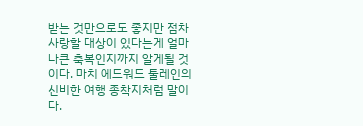받는 것만으로도 좋지만 점차 사랑할 대상이 있다는게 얼마나큰 축복인지까지 알게될 것이다. 마치 에드워드 툴레인의 신비한 여행 종착지처럼 말이다.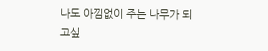나도 아낌없이 주는 나무가 되고싶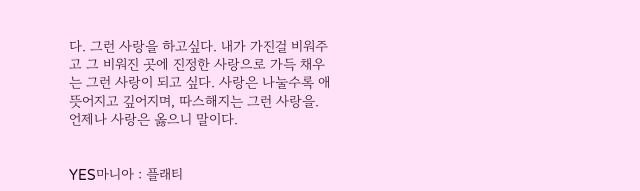다. 그런 사랑을 하고싶다. 내가 가진걸 비워주고 그 비워진 곳에 진정한 사랑으로 가득 채우는 그런 사랑이 되고 싶다. 사랑은 나눌수록 애뜻어지고 깊어지며, 따스해지는 그런 사랑을. 언제나 사랑은 옳으니 말이다.


YES마니아 : 플래티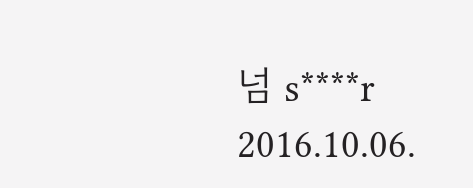넘 s****r 2016.10.06.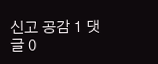신고 공감 1 댓글 0